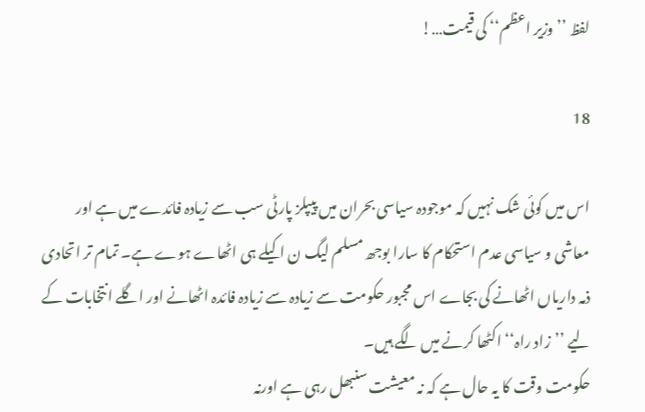لفظ ’’وزیر اعظم‘‘ کی قیمت…!

18

اس میں کوئی شک نہیں کہ موجودہ سیاسی بحران میں پیپلز پارٹی سب سے زیادہ فائدے میں ہے اور معاشی و سیاسی عدم استحکام کا سارا بوجھ مسلم لیگ ن اکیلے ہی اٹھاے ہوے ہے۔ تمام تر اتحادی ذمہ داریاں اٹھانے کی بجاے اس مجبور حکومت سے زیادہ سے زیادہ فائدہ اٹھانے اور اگلے انتخابات کے لیے ’’زاد راہ‘‘ اکٹھا کرنے میں لگے ہیں۔
حکومت وقت کا یہ حال ہے کہ نہ معیشت سنبھل رہی ہے اورنہ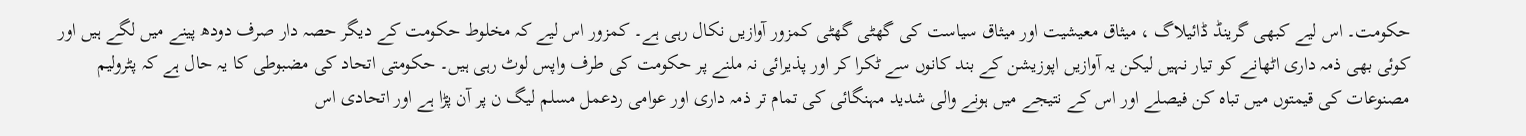حکومت۔ اس لیے کبھی گرینڈ ڈائیلاگ ، میثاق معیشیت اور میثاق سیاست کی گھٹی گھٹی کمزور آوازیں نکال رہی ہے۔ کمزور اس لیے کہ مخلوط حکومت کے دیگر حصہ دار صرف دودھ پینے میں لگے ہیں اور کوئی بھی ذمہ داری اٹھانے کو تیار نہیں لیکن یہ آوازیں اپوزیشن کے بند کانوں سے ٹکرا کر اور پذیرائی نہ ملنے پر حکومت کی طرف واپس لوٹ رہی ہیں۔ حکومتی اتحاد کی مضبوطی کا یہ حال ہے کہ پٹرولیم مصنوعات کی قیمتوں میں تباہ کن فیصلے اور اس کے نتیجے میں ہونے والی شدید مہنگائی کی تمام تر ذمہ داری اور عوامی ردعمل مسلم لیگ ن پر آن پڑا ہے اور اتحادی اس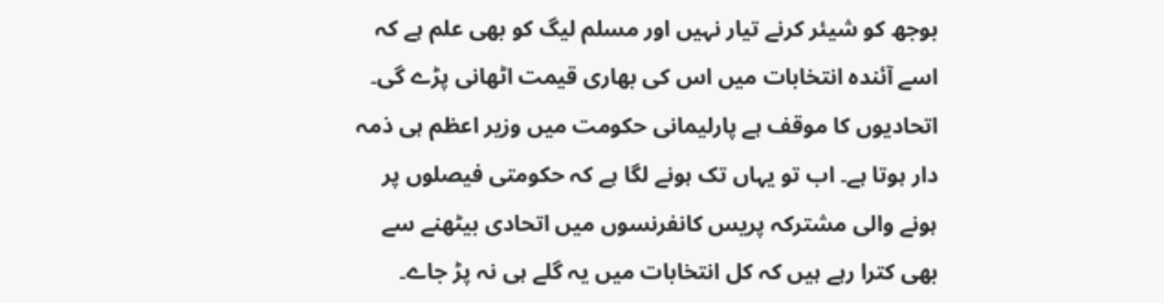بوجھ کو شیئر کرنے تیار نہیں اور مسلم لیگ کو بھی علم ہے کہ اسے آئندہ انتخابات میں اس کی بھاری قیمت اٹھانی پڑے گی۔ اتحادیوں کا موقف ہے پارلیمانی حکومت میں وزیر اعظم ہی ذمہ دار ہوتا ہے۔ اب تو یہاں تک ہونے لگا ہے کہ حکومتی فیصلوں پر ہونے والی مشترکہ پریس کانفرنسوں میں اتحادی بیٹھنے سے بھی کترا رہے ہیں کہ کل انتخابات میں یہ گلے ہی نہ پڑ جاے۔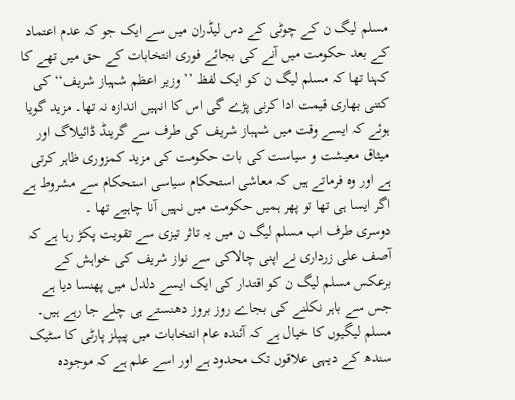مسلم لیگ ن کے چوٹی کے دس لیڈران میں سے ایک جو کہ عدم اعتماد کے بعد حکومت میں آنے کی بجائے فوری انتخابات کے حق میں تھے کا کہنا تھا کہ مسلم لیگ ن کو ایک لفظ ’’وزیر اعظم شہباز شریف‘‘ کی کتنی بھاری قیمت ادا کرنی پڑے گی اس کا انہیں اندازہ نہ تھا۔ مزید گویا ہوئے کہ ایسے وقت میں شہباز شریف کی طرف سے گرینڈ ڈائیلاگ اور میثاق معیشت و سیاست کی بات حکومت کی مزید کمزوری ظاہر کرتی ہے اور وہ فرماتے ہیں کہ معاشی استحکام سیاسی استحکام سے مشروط ہے اگر ایسا ہی تھا تو پھر ہمیں حکومت میں نہیں آنا چاہیے تھا ۔
دوسری طرف اب مسلم لیگ ن میں یہ تاثر تیزی سے تقویت پکڑ رہا ہے کہ آصف علی زرداری نے اپنی چالاکی سے نواز شریف کی خواہش کے برعکس مسلم لیگ ن کو اقتدار کی ایک ایسے دلدل میں پھنسا دیا ہے جس سے باہر نکلنے کی بجاے روز بروز دھنستے ہی چلے جا رہے ہیں۔ مسلم لیگیوں کا خیال ہے کہ آئندہ عام انتخابات میں پیپلز پارٹی کا سٹیک سندھ کے دیہی علاقوں تک محدود ہے اور اسے علم ہے کہ موجودہ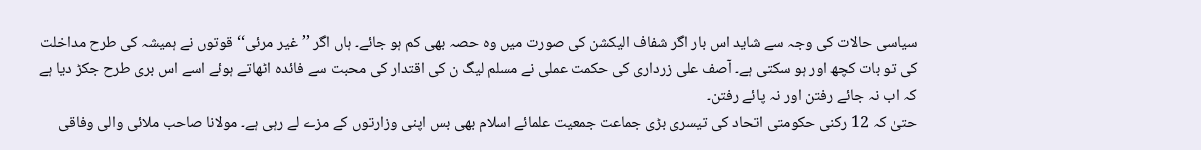سیاسی حالات کی وجہ سے شاید اس بار اگر شفاف الیکشن کی صورت میں وہ حصہ بھی کم ہو جائے۔ ہاں اگر ’’غیر مرئی‘‘ قوتوں نے ہمیشہ کی طرح مداخلت کی تو بات کچھ اور ہو سکتی ہے۔ آصف علی زرداری کی حکمت عملی نے مسلم لیگ ن کی اقتدار کی محبت سے فائدہ اٹھاتے ہوئے اسے اس بری طرح جکڑ دیا ہے کہ اب نہ جائے رفتن اور نہ پائے رفتن۔
حتیٰ کہ 12 رکنی حکومتی اتحاد کی تیسری بڑی جماعت جمعیت علمائے اسلام بھی بس اپنی وزارتوں کے مزے لے رہی ہے۔ مولانا صاحب ملائی والی وفاقی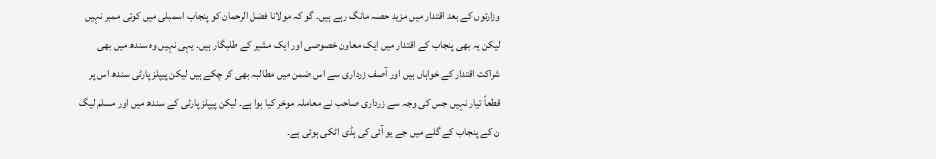وزارتوں کے بعد اقتدار میں مزید حصہ مانگ رہے ہیں۔ گو کہ مولانا فضل الرحمان کو پنجاب اسمبلی میں کوئی ممبر نہیں لیکن یہ بھی پنجاب کے اقتدار میں ایک معاون خصوصی اور ایک مشیر کے طلبگار ہیں۔ یہی نہیں وہ سندھ میں بھی شراکت اقتدار کے خواہاں ہیں اور آصف زرداری سے اس ضمن میں مطالبہ بھی کر چکے ہیں لیکن پیپلز پارٹی سندھ اس پر قطعاً تیار نہیں جس کی وجہ سے زرداری صاحب نے معاملہ موخر کیا ہوا ہے۔ لیکن پیپلز پارٹی کے سندھ میں اور مسلم لیگ ن کے پنجاب کے گلے میں جے یو آئی کی ہڈی اٹکی ہوئی ہے۔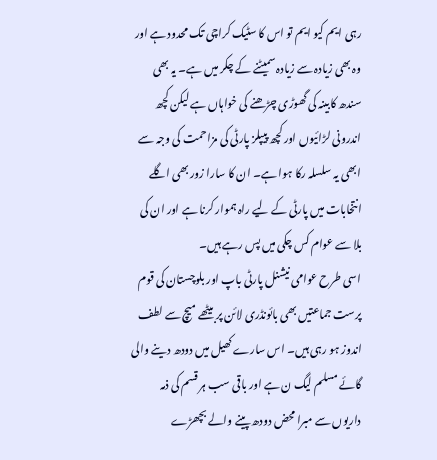رہی ایم کیو ایم تو اس کا سٹیک کراچی تک محدود ہے اور وہ بھی زیادہ سے زیادہ سمیٹنے کے چکر میں ہے۔ یہ بھی سندھ کابینہ کی گھوڑی چڑھنے کی خواہاں ہے لیکن کچھ اندرونی لڑائیوں اور کچھ پیپلز پارٹی کی مزاحمت کی وجہ سے ابھی یہ سلسلہ رکا ہوا ہے۔ ان کا سارا زور بھی اگلے انتخابات میں پارٹی کے لیے راہ ہموار کرنا ہے اور ان کی بلا سے عوام کس چکی میں پس رہے ہیں۔
اسی طرح عوامی نیشنل پارٹی باپ اور بلوچستان کی قوم پرست جماعتیں بھی بائونڈری لائن پر بیٹھے میچ سے لطف اندوز ہو رہی ہیں۔ اس سارے کھیل میں دودھ دینے والی گائے مسلم لیگ ن ہے اور باقی سب ہر قسم کی ذمہ داریوں سے مبرا محض دودھ پینے والے بچھڑے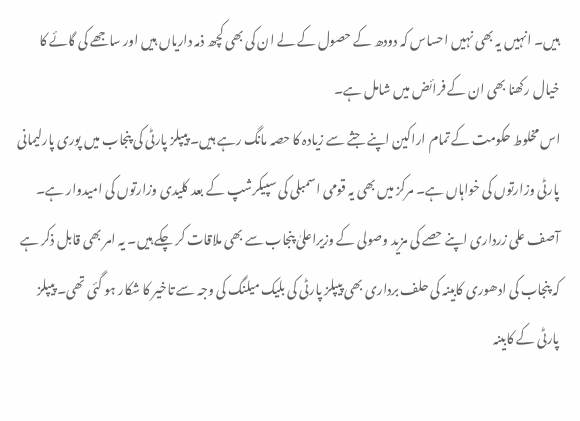ہیں۔ انہیں یہ بھی نہیں احساس کہ دودھ کے حصول کے لے ان کی بھی کچھ ذمہ داریاں ہیں اور ساجھے کی گائے کا خیال رکھنا بھی ان کے فرائض میں شامل ہے۔
اس مخلوط حکومت کے تمام اراکین اپنے جثے سے زیادہ کا حصہ مانگ رہے ہیں۔ پیپلز پارٹی کی پنجاب میں پوری پارلیمانی پارٹی وزارتوں کی خواہاں ہے۔ مرکز میں بھی یہ قومی اسمبلی کی سپیکرشپ کے بعد کلیدی وزارتوں کی امیدوار ہے۔ آصف علی زرداری اپنے حصے کی مزید وصولی کے وزیراعلیٰ پنجاب سے بھی ملاقات کر چکے ہیں۔ یہ امر بھی قابل ذکر ہے کہ پنجاب کی ادھوری کابینہ کی حلف برداری بھی پیپلز پارٹی کی بلیک میلنگ کی وجہ سے تاخیر کا شکار ہو گئی تھی۔ پیپلز پارٹی کے کابینہ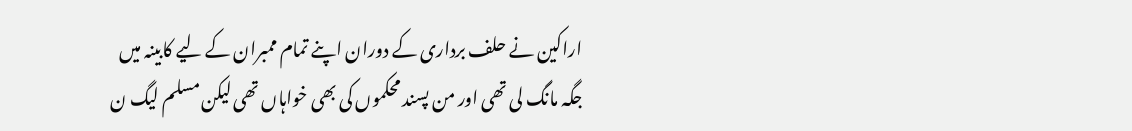اراکین نے حلف برداری کے دوران اپنے تمام ممبران کے لیے کابینہ میں جگہ مانگ لی تھی اور من پسند محکموں کی بھی خواہاں تھی لیکن مسلم لیگ ن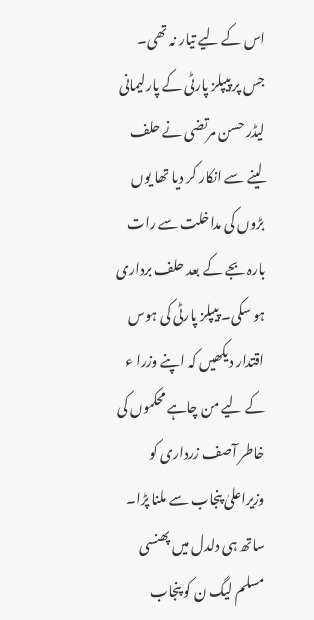اس کے لیے تیار نہ تھی۔ جس پر پیپلز پارٹی کے پارلیمانی لیڈر حسن مرتضی نے حلف لینے سے انکار کر دیا تھا یوں بڑوں کی مداخلت سے رات بارہ بجے کے بعد حلف برداری ہو سکی۔ پیپلز پارٹی کی ہوس اقتدار دیکھیں کہ اپنے وزرا ء کے لیے من چاہے محکموں کی خاطر آصف زرداری کو وزیراعلیٰ پنجاب سے ملنا پڑا۔ ساتھ ہی دلدل میں پھنسی مسلم لیگ ن کو پنجاب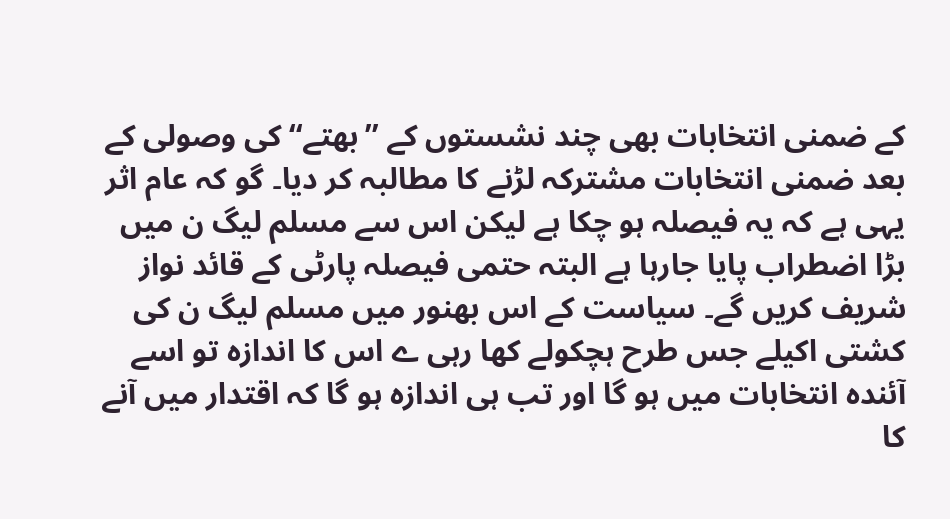کے ضمنی انتخابات بھی چند نشستوں کے ’’بھتے‘‘ کی وصولی کے بعد ضمنی انتخابات مشترکہ لڑنے کا مطالبہ کر دیا۔ گو کہ عام اثر یہی ہے کہ یہ فیصلہ ہو چکا ہے لیکن اس سے مسلم لیگ ن میں بڑا اضطراب پایا جارہا ہے البتہ حتمی فیصلہ پارٹی کے قائد نواز شریف کریں گے۔ سیاست کے اس بھنور میں مسلم لیگ ن کی کشتی اکیلے جس طرح ہچکولے کھا رہی ے اس کا اندازہ تو اسے آئندہ انتخابات میں ہو گا اور تب ہی اندازہ ہو گا کہ اقتدار میں آنے کا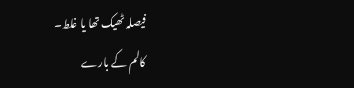فیصلہ ٹھیک تھا یا غلط۔
کالم کے بارے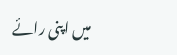میں اپنی رائے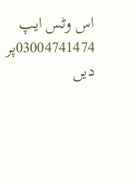اس وٹس ایپ 03004741474پر دیں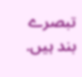تبصرے بند ہیں.